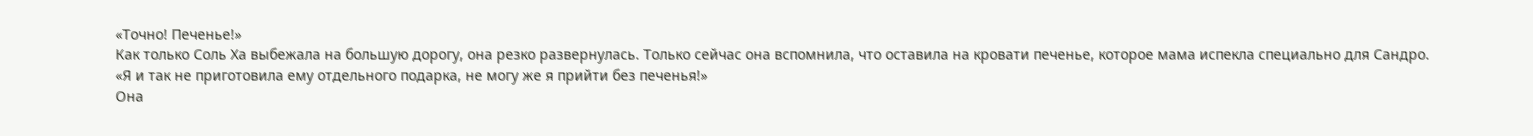«Точно! Печенье!»
Как только Соль Ха выбежала на большую дорогу, она резко развернулась. Только сейчас она вспомнила, что оставила на кровати печенье, которое мама испекла специально для Сандро.
«Я и так не приготовила ему отдельного подарка, не могу же я прийти без печенья!»
Она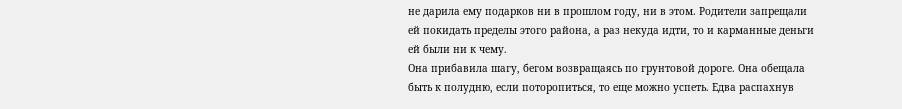не дарила ему подарков ни в прошлом году, ни в этом. Родители запрещали ей покидать пределы этого района, а раз некуда идти, то и карманные деньги ей были ни к чему.
Она прибавила шагу, бегом возвращаясь по грунтовой дороге. Она обещала быть к полудню, если поторопиться, то еще можно успеть. Едва распахнув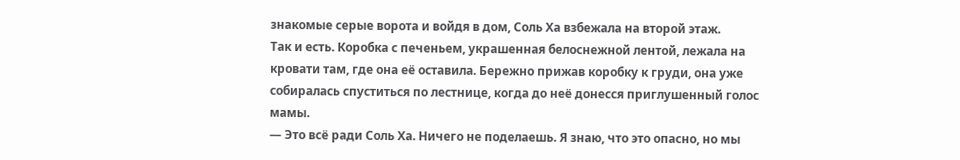знакомые серые ворота и войдя в дом, Соль Ха взбежала на второй этаж.
Так и есть. Коробка с печеньем, украшенная белоснежной лентой, лежала на кровати там, где она её оставила. Бережно прижав коробку к груди, она уже собиралась спуститься по лестнице, когда до неё донесся приглушенный голос мамы.
— Это всё ради Соль Ха. Ничего не поделаешь. Я знаю, что это опасно, но мы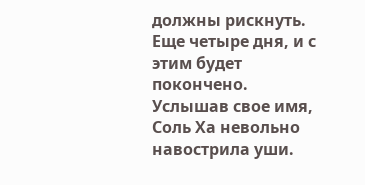должны рискнуть. Еще четыре дня, и с этим будет покончено.
Услышав свое имя, Соль Ха невольно навострила уши.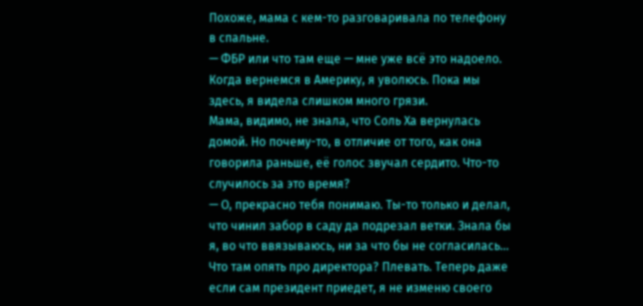Похоже, мама с кем-то разговаривала по телефону в спальне.
— ФБР или что там еще — мне уже всё это надоело. Когда вернемся в Америку, я уволюсь. Пока мы здесь, я видела слишком много грязи.
Мама, видимо, не знала, что Соль Ха вернулась домой. Но почему-то, в отличие от того, как она говорила раньше, её голос звучал сердито. Что-то случилось за это время?
— О, прекрасно тебя понимаю. Ты-то только и делал, что чинил забор в саду да подрезал ветки. Знала бы я, во что ввязываюсь, ни за что бы не согласилась... Что там опять про директора? Плевать. Теперь даже если сам президент приедет, я не изменю своего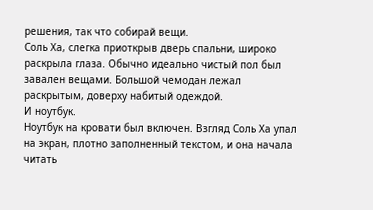решения, так что собирай вещи.
Соль Ха, слегка приоткрыв дверь спальни, широко раскрыла глаза. Обычно идеально чистый пол был завален вещами. Большой чемодан лежал раскрытым, доверху набитый одеждой.
И ноутбук.
Ноутбук на кровати был включен. Взгляд Соль Ха упал на экран, плотно заполненный текстом, и она начала читать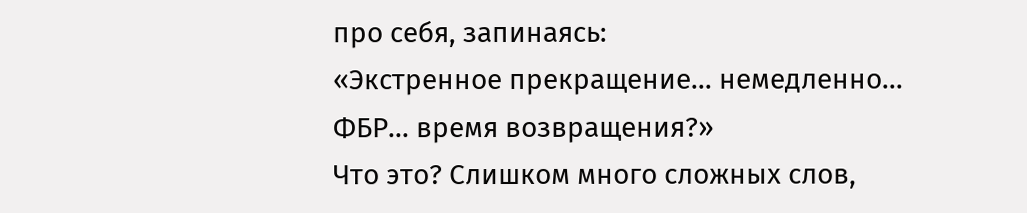про себя, запинаясь:
«Экстренное прекращение... немедленно... ФБР... время возвращения?»
Что это? Слишком много сложных слов,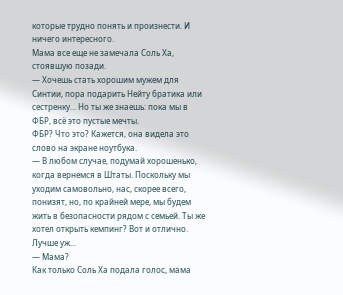которые трудно понять и произнести. И ничего интересного.
Мама все еще не замечала Соль Ха, стоявшую позади.
— Хочешь стать хорошим мужем для Синтии, пора подарить Нейту братика или сестренку... Но ты же знаешь: пока мы в ФБР, всё это пустые мечты.
ФБР? Что это? Кажется, она видела это слово на экране ноутбука.
— В любом случае, подумай хорошенько, когда вернемся в Штаты. Поскольку мы уходим самовольно, нас, скорее всего, понизят, но, по крайней мере, мы будем жить в безопасности рядом с семьей. Ты же хотел открыть кемпинг? Вот и отлично. Лучше уж...
— Мама?
Как только Соль Ха подала голос, мама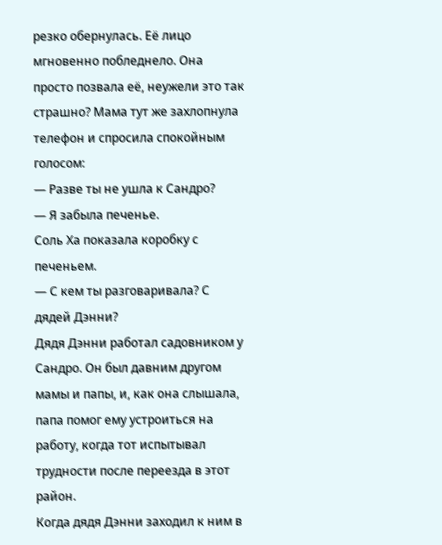резко обернулась. Её лицо мгновенно побледнело. Она просто позвала её, неужели это так страшно? Мама тут же захлопнула телефон и спросила спокойным голосом:
— Разве ты не ушла к Сандро?
— Я забыла печенье.
Соль Ха показала коробку с печеньем.
— С кем ты разговаривала? С дядей Дэнни?
Дядя Дэнни работал садовником у Сандро. Он был давним другом мамы и папы, и, как она слышала, папа помог ему устроиться на работу, когда тот испытывал трудности после переезда в этот район.
Когда дядя Дэнни заходил к ним в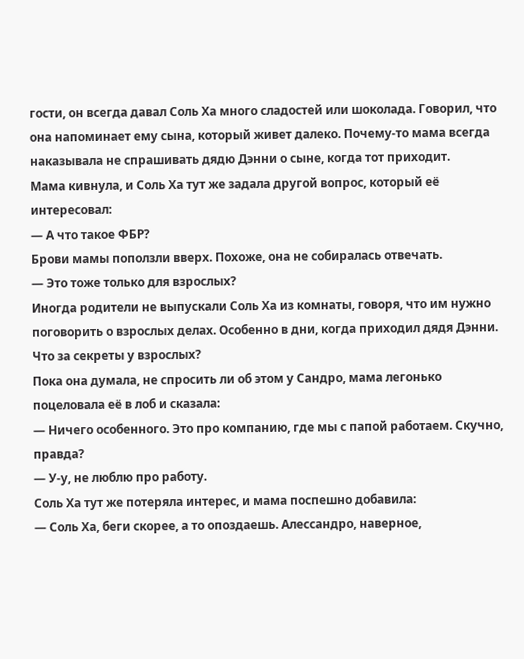гости, он всегда давал Соль Ха много сладостей или шоколада. Говорил, что она напоминает ему сына, который живет далеко. Почему-то мама всегда наказывала не спрашивать дядю Дэнни о сыне, когда тот приходит.
Мама кивнула, и Соль Ха тут же задала другой вопрос, который её интересовал:
— А что такое ФБР?
Брови мамы поползли вверх. Похоже, она не собиралась отвечать.
— Это тоже только для взрослых?
Иногда родители не выпускали Соль Ха из комнаты, говоря, что им нужно поговорить о взрослых делах. Особенно в дни, когда приходил дядя Дэнни. Что за секреты у взрослых?
Пока она думала, не спросить ли об этом у Сандро, мама легонько поцеловала её в лоб и сказала:
— Ничего особенного. Это про компанию, где мы с папой работаем. Скучно, правда?
— У-у, не люблю про работу.
Соль Ха тут же потеряла интерес, и мама поспешно добавила:
— Соль Ха, беги скорее, а то опоздаешь. Алессандро, наверное,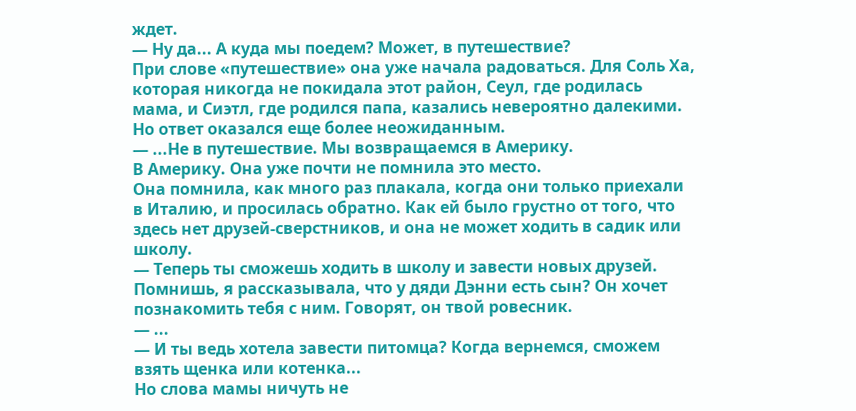ждет.
— Ну да... А куда мы поедем? Может, в путешествие?
При слове «путешествие» она уже начала радоваться. Для Соль Ха, которая никогда не покидала этот район, Сеул, где родилась мама, и Сиэтл, где родился папа, казались невероятно далекими.
Но ответ оказался еще более неожиданным.
— ...Не в путешествие. Мы возвращаемся в Америку.
В Америку. Она уже почти не помнила это место.
Она помнила, как много раз плакала, когда они только приехали в Италию, и просилась обратно. Как ей было грустно от того, что здесь нет друзей-сверстников, и она не может ходить в садик или школу.
— Теперь ты сможешь ходить в школу и завести новых друзей. Помнишь, я рассказывала, что у дяди Дэнни есть сын? Он хочет познакомить тебя с ним. Говорят, он твой ровесник.
— ...
— И ты ведь хотела завести питомца? Когда вернемся, сможем взять щенка или котенка...
Но слова мамы ничуть не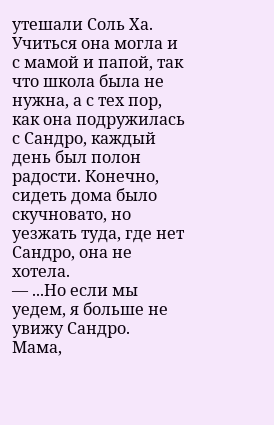утешали Соль Ха.
Учиться она могла и с мамой и папой, так что школа была не нужна, а с тех пор, как она подружилась с Сандро, каждый день был полон радости. Конечно, сидеть дома было скучновато, но уезжать туда, где нет Сандро, она не хотела.
— ...Но если мы уедем, я больше не увижу Сандро.
Мама,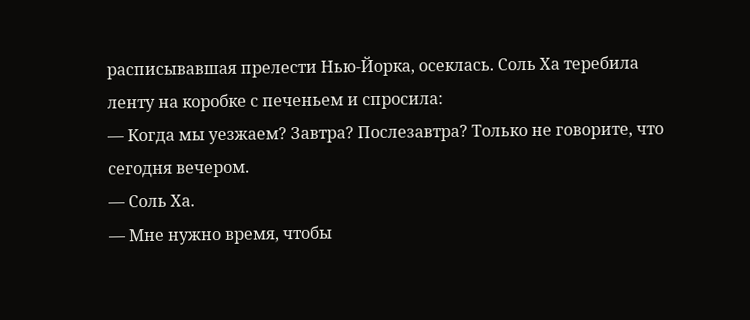расписывавшая прелести Нью-Йорка, осеклась. Соль Ха теребила ленту на коробке с печеньем и спросила:
— Когда мы уезжаем? Завтра? Послезавтра? Только не говорите, что сегодня вечером.
— Соль Ха.
— Мне нужно время, чтобы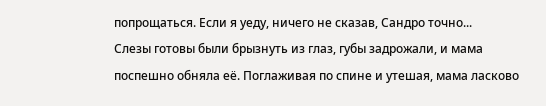попрощаться. Если я уеду, ничего не сказав, Сандро точно...
Слезы готовы были брызнуть из глаз, губы задрожали, и мама поспешно обняла её. Поглаживая по спине и утешая, мама ласково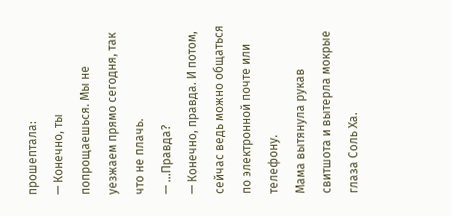прошептала:
— Конечно, ты попрощаешься. Мы не уезжаем прямо сегодня, так что не плачь.
— ...Правда?
— Конечно, правда. И потом, сейчас ведь можно общаться по электронной почте или телефону.
Мама вытянула рукав свитшота и вытерла мокрые глаза Соль Ха.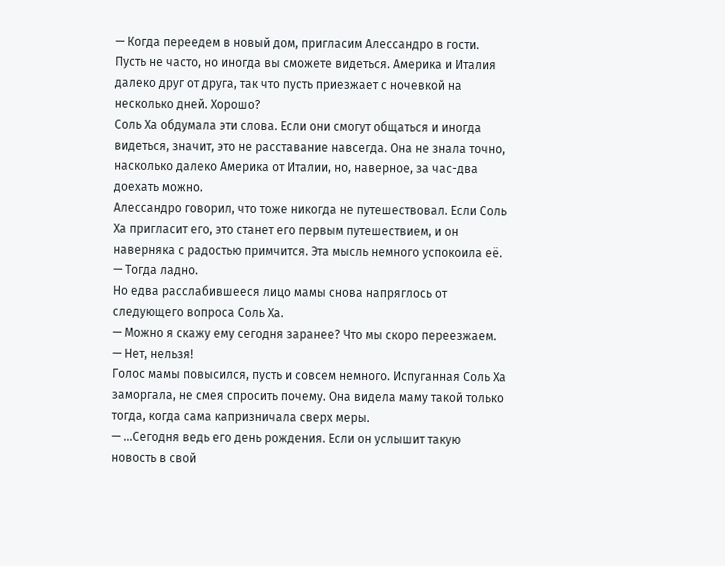— Когда переедем в новый дом, пригласим Алессандро в гости. Пусть не часто, но иногда вы сможете видеться. Америка и Италия далеко друг от друга, так что пусть приезжает с ночевкой на несколько дней. Хорошо?
Соль Ха обдумала эти слова. Если они смогут общаться и иногда видеться, значит, это не расставание навсегда. Она не знала точно, насколько далеко Америка от Италии, но, наверное, за час-два доехать можно.
Алессандро говорил, что тоже никогда не путешествовал. Если Соль Ха пригласит его, это станет его первым путешествием, и он наверняка с радостью примчится. Эта мысль немного успокоила её.
— Тогда ладно.
Но едва расслабившееся лицо мамы снова напряглось от следующего вопроса Соль Ха.
— Можно я скажу ему сегодня заранее? Что мы скоро переезжаем.
— Нет, нельзя!
Голос мамы повысился, пусть и совсем немного. Испуганная Соль Ха заморгала, не смея спросить почему. Она видела маму такой только тогда, когда сама капризничала сверх меры.
— ...Сегодня ведь его день рождения. Если он услышит такую новость в свой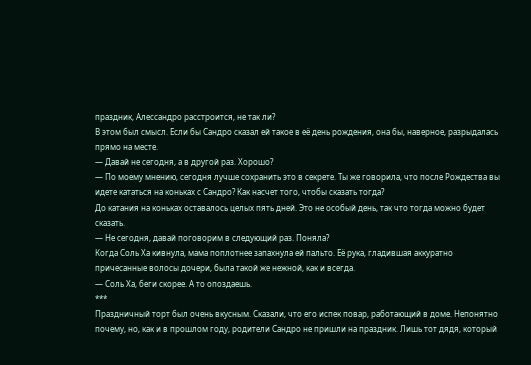праздник, Алессандро расстроится, не так ли?
В этом был смысл. Если бы Сандро сказал ей такое в её день рождения, она бы, наверное, разрыдалась прямо на месте.
— Давай не сегодня, а в другой раз. Хорошо?
— По моему мнению, сегодня лучше сохранить это в секрете. Ты же говорила, что после Рождества вы идете кататься на коньках с Сандро? Как насчет того, чтобы сказать тогда?
До катания на коньках оставалось целых пять дней. Это не особый день, так что тогда можно будет сказать.
— Не сегодня, давай поговорим в следующий раз. Поняла?
Когда Соль Ха кивнула, мама поплотнее запахнула ей пальто. Её рука, гладившая аккуратно причесанные волосы дочери, была такой же нежной, как и всегда.
— Соль Ха, беги скорее. А то опоздаешь.
***
Праздничный торт был очень вкусным. Сказали, что его испек повар, работающий в доме. Непонятно почему, но, как и в прошлом году, родители Сандро не пришли на праздник. Лишь тот дядя, который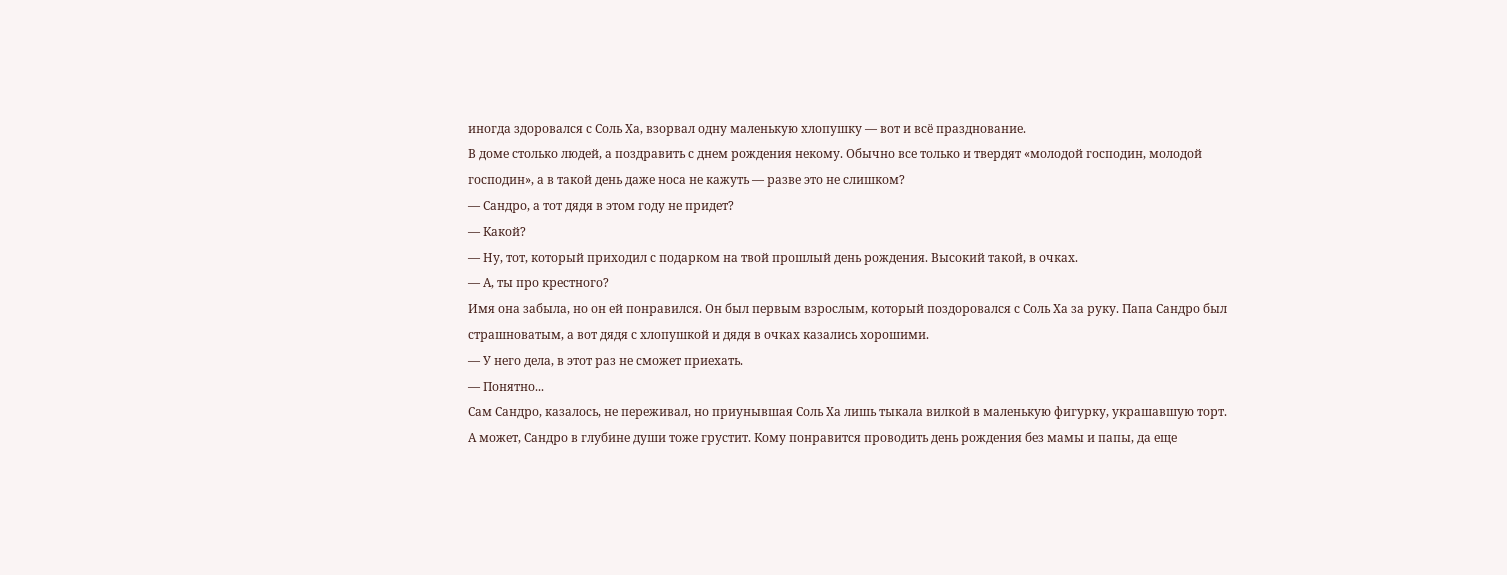иногда здоровался с Соль Ха, взорвал одну маленькую хлопушку — вот и всё празднование.
В доме столько людей, а поздравить с днем рождения некому. Обычно все только и твердят «молодой господин, молодой господин», а в такой день даже носа не кажуть — разве это не слишком?
— Сандро, а тот дядя в этом году не придет?
— Какой?
— Ну, тот, который приходил с подарком на твой прошлый день рождения. Высокий такой, в очках.
— А, ты про крестного?
Имя она забыла, но он ей понравился. Он был первым взрослым, который поздоровался с Соль Ха за руку. Папа Сандро был страшноватым, а вот дядя с хлопушкой и дядя в очках казались хорошими.
— У него дела, в этот раз не сможет приехать.
— Понятно...
Сам Сандро, казалось, не переживал, но приунывшая Соль Ха лишь тыкала вилкой в маленькую фигурку, украшавшую торт.
А может, Сандро в глубине души тоже грустит. Кому понравится проводить день рождения без мамы и папы, да еще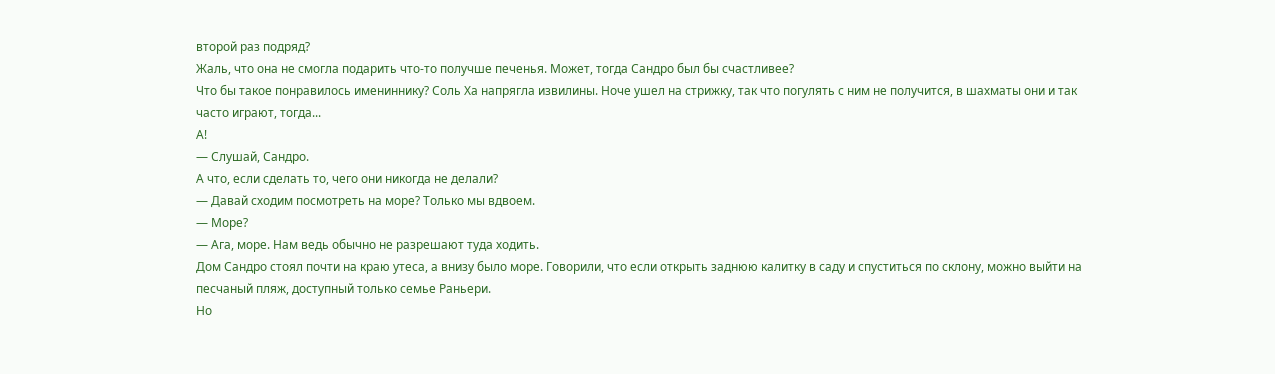второй раз подряд?
Жаль, что она не смогла подарить что-то получше печенья. Может, тогда Сандро был бы счастливее?
Что бы такое понравилось имениннику? Соль Ха напрягла извилины. Ноче ушел на стрижку, так что погулять с ним не получится, в шахматы они и так часто играют, тогда...
А!
— Слушай, Сандро.
А что, если сделать то, чего они никогда не делали?
— Давай сходим посмотреть на море? Только мы вдвоем.
— Море?
— Ага, море. Нам ведь обычно не разрешают туда ходить.
Дом Сандро стоял почти на краю утеса, а внизу было море. Говорили, что если открыть заднюю калитку в саду и спуститься по склону, можно выйти на песчаный пляж, доступный только семье Раньери.
Но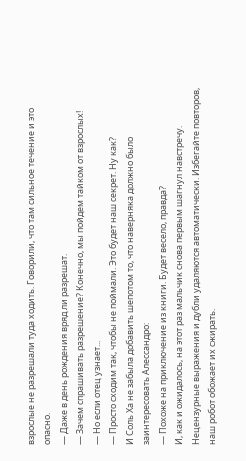взрослые не разрешали туда ходить. Говорили, что там сильное течение и это опасно.
— Даже в день рождения вряд ли разрешат.
— Зачем спрашивать разрешение? Конечно, мы пойдем тайком от взрослых!
— Но если отец узнает...
— Просто сходим так, чтобы не поймали. Это будет наш секрет. Ну как?
И Соль Ха не забыла добавить шепотом то, что наверняка должно было заинтересовать Алессандро:
— Похоже на приключение из книги. Будет весело, правда?
И, как и ожидалось, на этот раз мальчик снова первым шагнул навстречу.
Нецензурные выражения и дубли удаляются автоматически. Избегайте повторов, наш робот обожает их сжирать.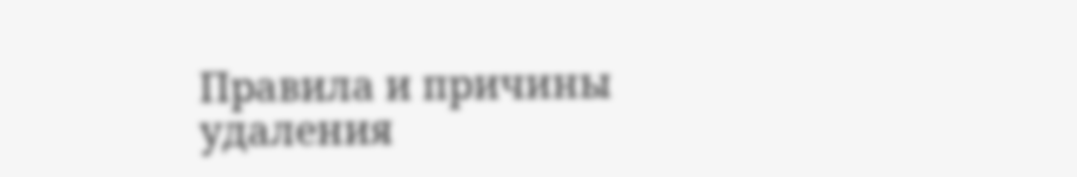Правила и причины удаления